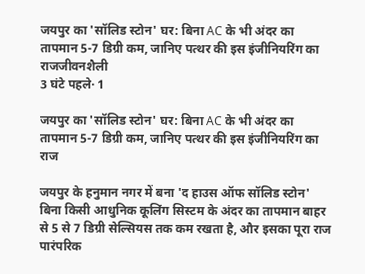जयपुर का 'सॉलिड स्टोन' घर: बिना AC के भी अंदर का तापमान 5-7 डिग्री कम, जानिए पत्थर की इस इंजीनियरिंग का राजजीवनशैली
3 घंटे पहले· 1

जयपुर का 'सॉलिड स्टोन' घर: बिना AC के भी अंदर का तापमान 5-7 डिग्री कम, जानिए पत्थर की इस इंजीनियरिंग का राज

जयपुर के हनुमान नगर में बना 'द हाउस ऑफ सॉलिड स्टोन' बिना किसी आधुनिक कूलिंग सिस्टम के अंदर का तापमान बाहर से 5 से 7 डिग्री सेल्सियस तक कम रखता है, और इसका पूरा राज पारंपरिक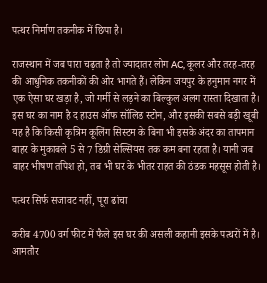पत्थर निर्माण तकनीक में छिपा है।

राजस्थान में जब पारा चढ़ता है तो ज्यादातर लोग AC, कूलर और तरह-तरह की आधुनिक तकनीकों की ओर भागते हैं। लेकिन जयपुर के हनुमान नगर में एक ऐसा घर खड़ा है, जो गर्मी से लड़ने का बिल्कुल अलग रास्ता दिखाता है। इस घर का नाम है द हाउस ऑफ सॉलिड स्टोन, और इसकी सबसे बड़ी खूबी यह है कि किसी कृत्रिम कूलिंग सिस्टम के बिना भी इसके अंदर का तापमान बाहर के मुकाबले 5 से 7 डिग्री सेल्सियस तक कम बना रहता है। यानी जब बाहर भीषण तपिश हो, तब भी घर के भीतर राहत की ठंडक महसूस होती है।

पत्थर सिर्फ सजावट नहीं, पूरा ढांचा

करीब 4700 वर्ग फीट में फैले इस घर की असली कहानी इसके पत्थरों में है। आमतौर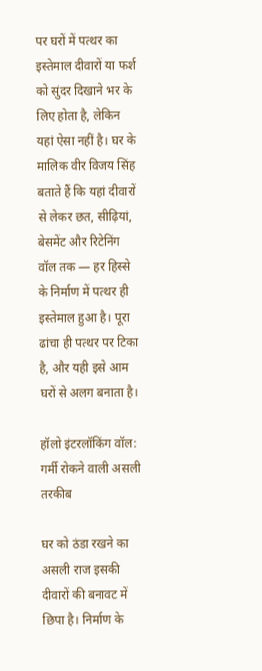पर घरों में पत्थर का इस्तेमाल दीवारों या फर्श को सुंदर दिखाने भर के लिए होता है, लेकिन यहां ऐसा नहीं है। घर के मालिक वीर विजय सिंह बताते हैं कि यहां दीवारों से लेकर छत, सीढ़ियां, बेसमेंट और रिटेनिंग वॉल तक — हर हिस्से के निर्माण में पत्थर ही इस्तेमाल हुआ है। पूरा ढांचा ही पत्थर पर टिका है, और यही इसे आम घरों से अलग बनाता है।

हॉलो इंटरलॉकिंग वॉल: गर्मी रोकने वाली असली तरकीब

घर को ठंडा रखने का असली राज इसकी दीवारों की बनावट में छिपा है। निर्माण के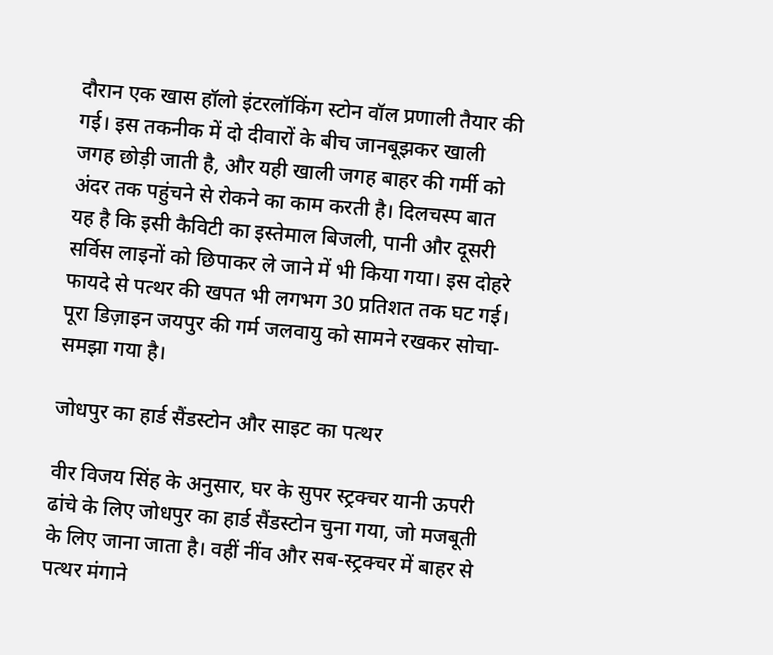दौरान एक खास हॉलो इंटरलॉकिंग स्टोन वॉल प्रणाली तैयार की गई। इस तकनीक में दो दीवारों के बीच जानबूझकर खाली जगह छोड़ी जाती है, और यही खाली जगह बाहर की गर्मी को अंदर तक पहुंचने से रोकने का काम करती है। दिलचस्प बात यह है कि इसी कैविटी का इस्तेमाल बिजली, पानी और दूसरी सर्विस लाइनों को छिपाकर ले जाने में भी किया गया। इस दोहरे फायदे से पत्थर की खपत भी लगभग 30 प्रतिशत तक घट गई। पूरा डिज़ाइन जयपुर की गर्म जलवायु को सामने रखकर सोचा-समझा गया है।

जोधपुर का हार्ड सैंडस्टोन और साइट का पत्थर

वीर विजय सिंह के अनुसार, घर के सुपर स्ट्रक्चर यानी ऊपरी ढांचे के लिए जोधपुर का हार्ड सैंडस्टोन चुना गया, जो मजबूती के लिए जाना जाता है। वहीं नींव और सब-स्ट्रक्चर में बाहर से पत्थर मंगाने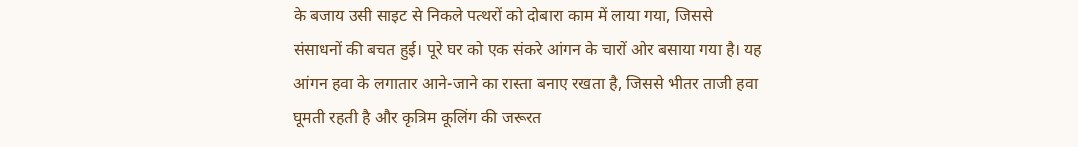के बजाय उसी साइट से निकले पत्थरों को दोबारा काम में लाया गया, जिससे संसाधनों की बचत हुई। पूरे घर को एक संकरे आंगन के चारों ओर बसाया गया है। यह आंगन हवा के लगातार आने-जाने का रास्ता बनाए रखता है, जिससे भीतर ताजी हवा घूमती रहती है और कृत्रिम कूलिंग की जरूरत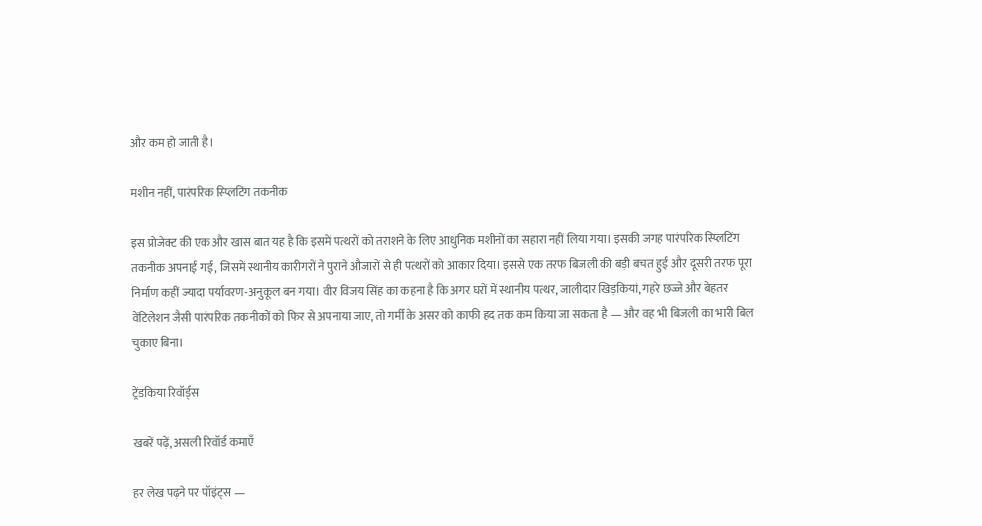और कम हो जाती है।

मशीन नहीं, पारंपरिक स्प्लिटिंग तकनीक

इस प्रोजेक्ट की एक और खास बात यह है कि इसमें पत्थरों को तराशने के लिए आधुनिक मशीनों का सहारा नहीं लिया गया। इसकी जगह पारंपरिक स्प्लिटिंग तकनीक अपनाई गई, जिसमें स्थानीय कारीगरों ने पुराने औजारों से ही पत्थरों को आकार दिया। इससे एक तरफ बिजली की बड़ी बचत हुई और दूसरी तरफ पूरा निर्माण कहीं ज्यादा पर्यावरण-अनुकूल बन गया। वीर विजय सिंह का कहना है कि अगर घरों में स्थानीय पत्थर, जालीदार खिड़कियां, गहरे छज्जे और बेहतर वेंटिलेशन जैसी पारंपरिक तकनीकों को फिर से अपनाया जाए, तो गर्मी के असर को काफी हद तक कम किया जा सकता है — और वह भी बिजली का भारी बिल चुकाए बिना।

ट्रेंडकिया रिवॉर्ड्स

खबरें पढ़ें, असली रिवॉर्ड कमाएँ

हर लेख पढ़ने पर पॉइंट्स —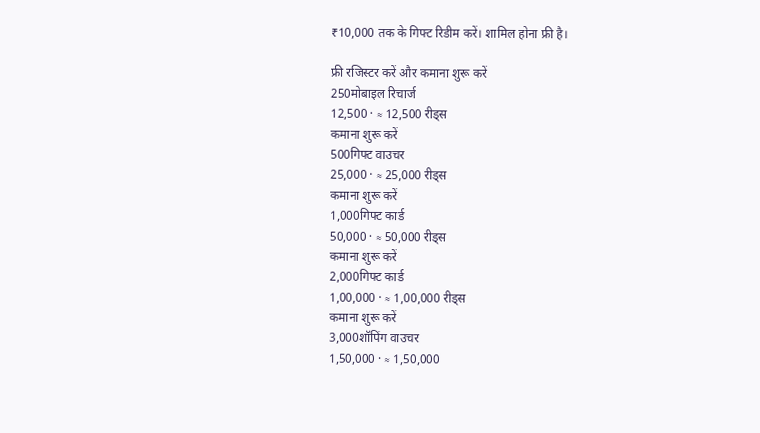₹10,000 तक के गिफ्ट रिडीम करें। शामिल होना फ्री है।

फ्री रजिस्टर करें और कमाना शुरू करें
250मोबाइल रिचार्ज
12,500 · ≈ 12,500 रीड्स
कमाना शुरू करें
500गिफ्ट वाउचर
25,000 · ≈ 25,000 रीड्स
कमाना शुरू करें
1,000गिफ्ट कार्ड
50,000 · ≈ 50,000 रीड्स
कमाना शुरू करें
2,000गिफ्ट कार्ड
1,00,000 · ≈ 1,00,000 रीड्स
कमाना शुरू करें
3,000शॉपिंग वाउचर
1,50,000 · ≈ 1,50,000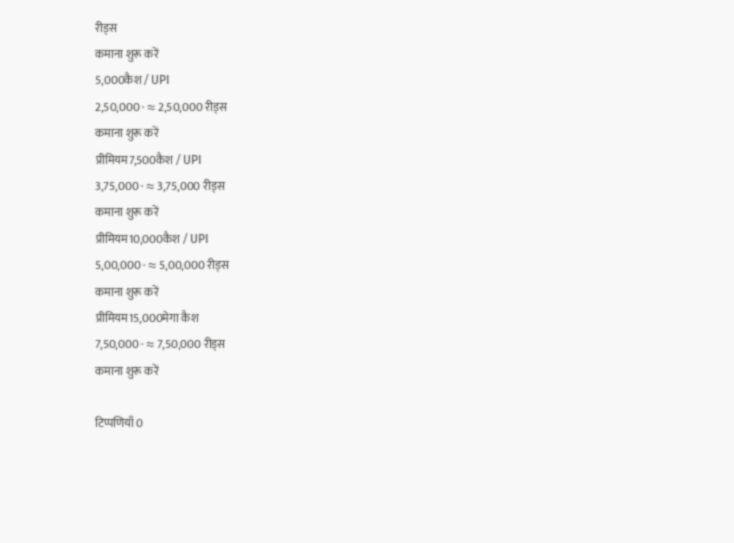रीड्स
कमाना शुरू करें
5,000कैश / UPI
2,50,000 · ≈ 2,50,000 रीड्स
कमाना शुरू करें
प्रीमियम7,500कैश / UPI
3,75,000 · ≈ 3,75,000 रीड्स
कमाना शुरू करें
प्रीमियम10,000कैश / UPI
5,00,000 · ≈ 5,00,000 रीड्स
कमाना शुरू करें
प्रीमियम15,000मेगा कैश
7,50,000 · ≈ 7,50,000 रीड्स
कमाना शुरू करें

टिप्पणियाँ 0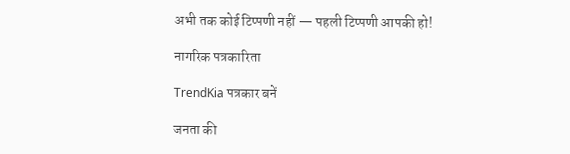अभी तक कोई टिप्पणी नहीं — पहली टिप्पणी आपकी हो!

नागरिक पत्रकारिता

TrendKia पत्रकार बनें

जनता की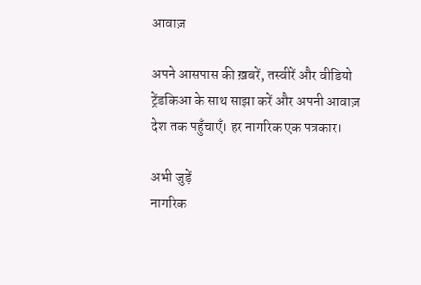आवाज़

अपने आसपास की ख़बरें, तस्वीरें और वीडियो ट्रेंडकिआ के साथ साझा करें और अपनी आवाज़ देश तक पहुँचाएँ। हर नागरिक एक पत्रकार।

अभी जुड़ें
नागरिक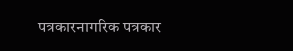पत्रकारनागरिक पत्रकार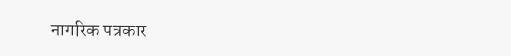नागरिक पत्रकार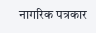नागरिक पत्रकार